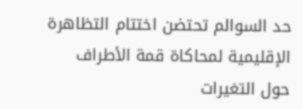حد السوالم تحتضن اختتام التظاهرة الإقليمية لمحاكاة قمة الأطراف حول التغيرات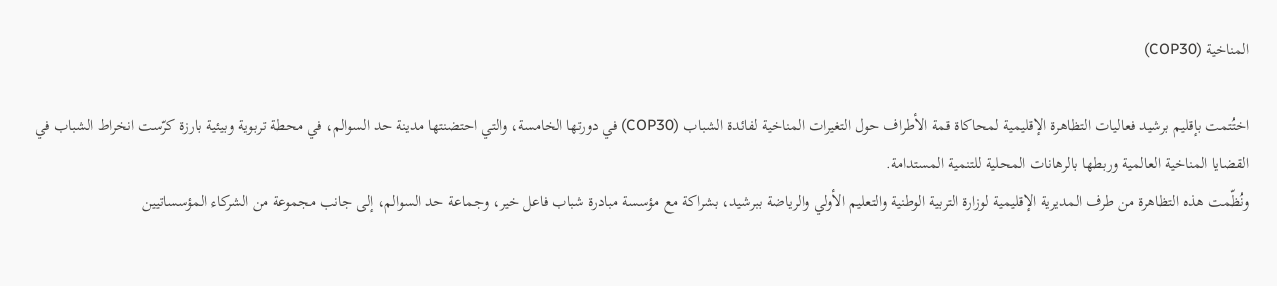المناخية (COP30)

اختُتمت بإقليم برشيد فعاليات التظاهرة الإقليمية لمحاكاة قمة الأطراف حول التغيرات المناخية لفائدة الشباب (COP30) في دورتها الخامسة، والتي احتضنتها مدينة حد السوالم، في محطة تربوية وبيئية بارزة كرّست انخراط الشباب في القضايا المناخية العالمية وربطها بالرهانات المحلية للتنمية المستدامة.
ونُظّمت هذه التظاهرة من طرف المديرية الإقليمية لوزارة التربية الوطنية والتعليم الأولي والرياضة ببرشيد، بشراكة مع مؤسسة مبادرة شباب فاعل خير، وجماعة حد السوالم، إلى جانب مجموعة من الشركاء المؤسساتيين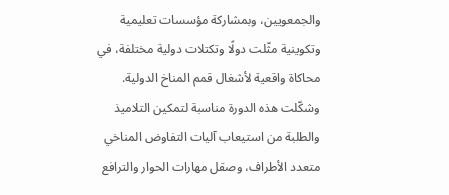والجمعويين، وبمشاركة مؤسسات تعليمية وتكوينية مثّلت دولًا وتكتلات دولية مختلفة، في محاكاة واقعية لأشغال قمم المناخ الدولية.
وشكّلت هذه الدورة مناسبة لتمكين التلاميذ والطلبة من استيعاب آليات التفاوض المناخي متعدد الأطراف، وصقل مهارات الحوار والترافع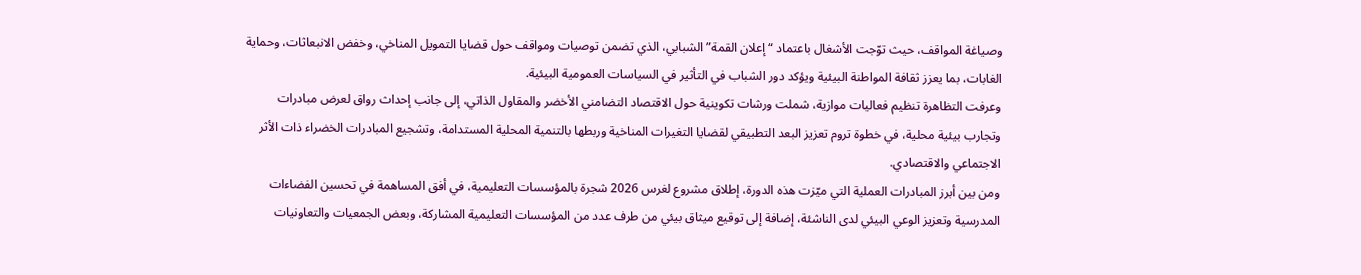وصياغة المواقف، حيث توّجت الأشغال باعتماد “إعلان القمة” الشبابي، الذي تضمن توصيات ومواقف حول قضايا التمويل المناخي، وخفض الانبعاثات، وحماية الغابات، بما يعزز ثقافة المواطنة البيئية ويؤكد دور الشباب في التأثير في السياسات العمومية البيئية.
وعرفت التظاهرة تنظيم فعاليات موازية، شملت ورشات تكوينية حول الاقتصاد التضامني الأخضر والمقاول الذاتي، إلى جانب إحداث رواق لعرض مبادرات وتجارب بيئية محلية، في خطوة تروم تعزيز البعد التطبيقي لقضايا التغيرات المناخية وربطها بالتنمية المحلية المستدامة، وتشجيع المبادرات الخضراء ذات الأثر الاجتماعي والاقتصادي.
ومن بين أبرز المبادرات العملية التي ميّزت هذه الدورة، إطلاق مشروع لغرس 2026 شجرة بالمؤسسات التعليمية، في أفق المساهمة في تحسين الفضاءات المدرسية وتعزيز الوعي البيئي لدى الناشئة، إضافة إلى توقيع ميثاق بيئي من طرف عدد من المؤسسات التعليمية المشاركة، وبعض الجمعيات والتعاونيات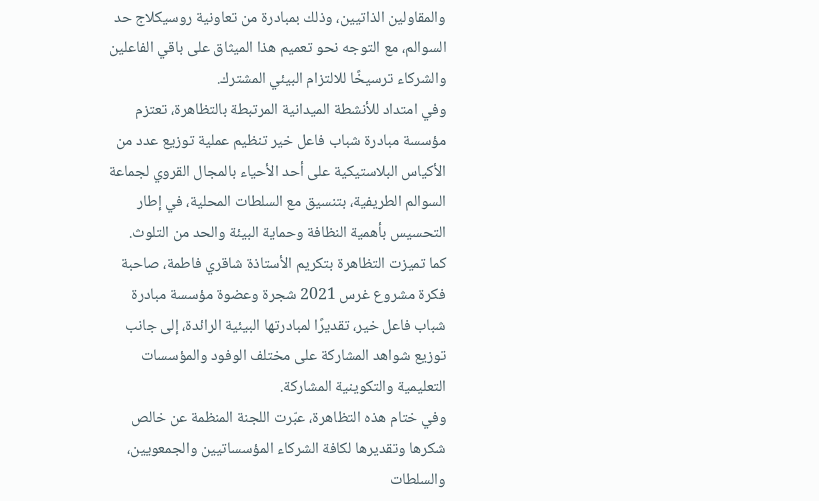والمقاولين الذاتيين، وذلك بمبادرة من تعاونية روسيكلاج حد السوالم، مع التوجه نحو تعميم هذا الميثاق على باقي الفاعلين والشركاء ترسيخًا للالتزام البيئي المشترك.
وفي امتداد للأنشطة الميدانية المرتبطة بالتظاهرة، تعتزم مؤسسة مبادرة شباب فاعل خير تنظيم عملية توزيع عدد من الأكياس البلاستيكية على أحد الأحياء بالمجال القروي لجماعة السوالم الطريفية، بتنسيق مع السلطات المحلية، في إطار التحسيس بأهمية النظافة وحماية البيئة والحد من التلوث.
كما تميزت التظاهرة بتكريم الأستاذة شاقري فاطمة، صاحبة فكرة مشروع غرس 2021 شجرة وعضوة مؤسسة مبادرة شباب فاعل خير، تقديرًا لمبادرتها البيئية الرائدة، إلى جانب توزيع شواهد المشاركة على مختلف الوفود والمؤسسات التعليمية والتكوينية المشاركة.
وفي ختام هذه التظاهرة، عبّرت اللجنة المنظمة عن خالص شكرها وتقديرها لكافة الشركاء المؤسساتيين والجمعويين، والسلطات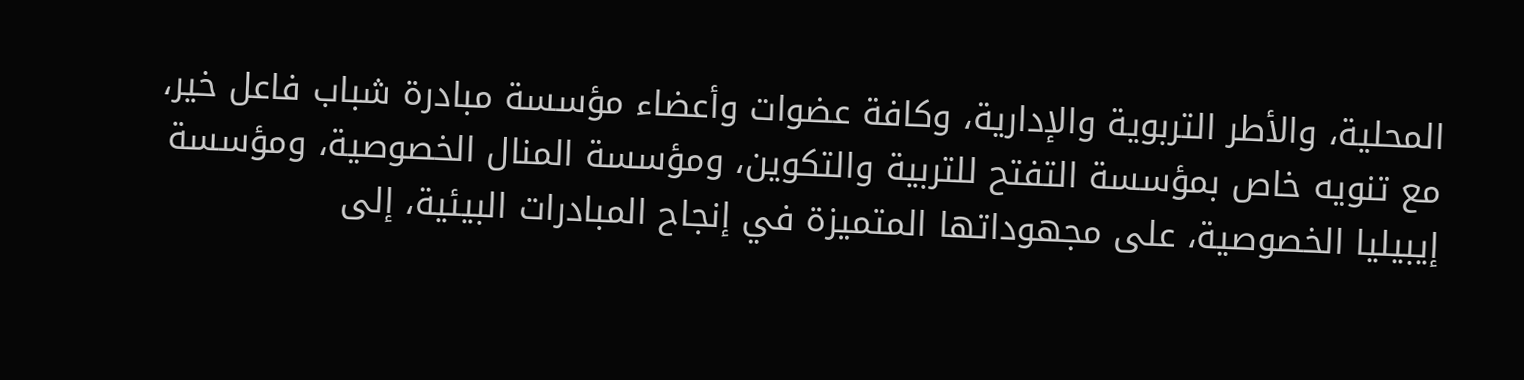المحلية، والأطر التربوية والإدارية، وكافة عضوات وأعضاء مؤسسة مبادرة شباب فاعل خير، مع تنويه خاص بمؤسسة التفتح للتربية والتكوين، ومؤسسة المنال الخصوصية، ومؤسسة إيبيليا الخصوصية، على مجهوداتها المتميزة في إنجاح المبادرات البيئية، إلى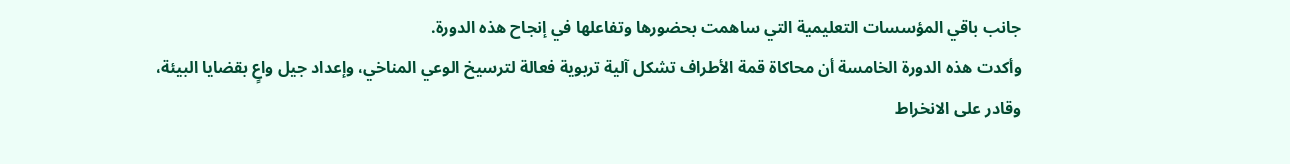جانب باقي المؤسسات التعليمية التي ساهمت بحضورها وتفاعلها في إنجاح هذه الدورة.
وأكدت هذه الدورة الخامسة أن محاكاة قمة الأطراف تشكل آلية تربوية فعالة لترسيخ الوعي المناخي، وإعداد جيل واعٍ بقضايا البيئة، وقادر على الانخراط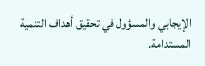الإيجابي والمسؤول في تحقيق أهداف التنمية المستدامة.